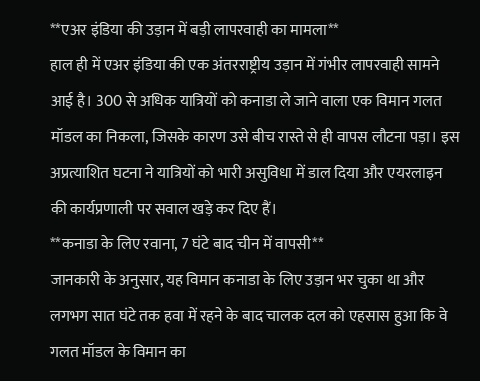**एअर इंडिया की उड़ान में बड़ी लापरवाही का मामला**
हाल ही में एअर इंडिया की एक अंतरराष्ट्रीय उड़ान में गंभीर लापरवाही सामने आई है। 300 से अधिक यात्रियों को कनाडा ले जाने वाला एक विमान गलत मॉडल का निकला, जिसके कारण उसे बीच रास्ते से ही वापस लौटना पड़ा। इस अप्रत्याशित घटना ने यात्रियों को भारी असुविधा में डाल दिया और एयरलाइन की कार्यप्रणाली पर सवाल खड़े कर दिए हैं।
**कनाडा के लिए रवाना, 7 घंटे बाद चीन में वापसी**
जानकारी के अनुसार, यह विमान कनाडा के लिए उड़ान भर चुका था और लगभग सात घंटे तक हवा में रहने के बाद चालक दल को एहसास हुआ कि वे गलत मॉडल के विमान का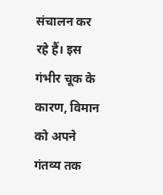संचालन कर रहे हैं। इस गंभीर चूक के कारण, विमान को अपने गंतव्य तक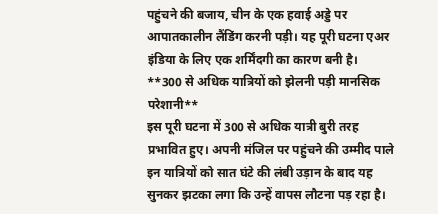पहुंचने की बजाय, चीन के एक हवाई अड्डे पर आपातकालीन लैंडिंग करनी पड़ी। यह पूरी घटना एअर इंडिया के लिए एक शर्मिंदगी का कारण बनी है।
**300 से अधिक यात्रियों को झेलनी पड़ी मानसिक परेशानी**
इस पूरी घटना में 300 से अधिक यात्री बुरी तरह प्रभावित हुए। अपनी मंजिल पर पहुंचने की उम्मीद पाले इन यात्रियों को सात घंटे की लंबी उड़ान के बाद यह सुनकर झटका लगा कि उन्हें वापस लौटना पड़ रहा है।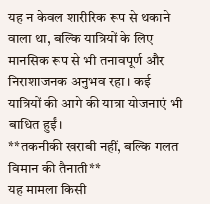यह न केवल शारीरिक रूप से थकाने वाला था, बल्कि यात्रियों के लिए मानसिक रूप से भी तनावपूर्ण और निराशाजनक अनुभव रहा। कई यात्रियों की आगे की यात्रा योजनाएं भी बाधित हुईं।
**तकनीकी खराबी नहीं, बल्कि गलत विमान की तैनाती**
यह मामला किसी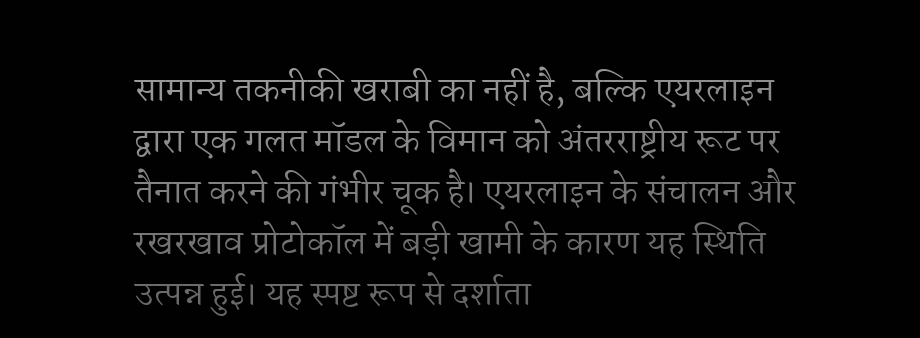सामान्य तकनीकी खराबी का नहीं है, बल्कि एयरलाइन द्वारा एक गलत मॉडल के विमान को अंतरराष्ट्रीय रूट पर तैनात करने की गंभीर चूक है। एयरलाइन के संचालन और रखरखाव प्रोटोकॉल में बड़ी खामी के कारण यह स्थिति उत्पन्न हुई। यह स्पष्ट रूप से दर्शाता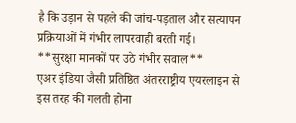है कि उड़ान से पहले की जांच-पड़ताल और सत्यापन प्रक्रियाओं में गंभीर लापरवाही बरती गई।
**सुरक्षा मानकों पर उठे गंभीर सवाल**
एअर इंडिया जैसी प्रतिष्ठित अंतरराष्ट्रीय एयरलाइन से इस तरह की गलती होना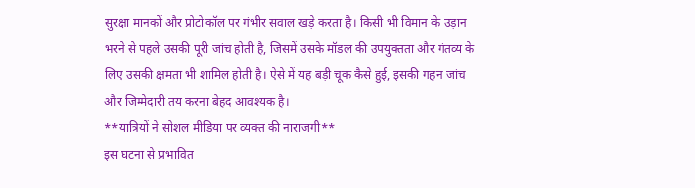सुरक्षा मानकों और प्रोटोकॉल पर गंभीर सवाल खड़े करता है। किसी भी विमान के उड़ान भरने से पहले उसकी पूरी जांच होती है, जिसमें उसके मॉडल की उपयुक्तता और गंतव्य के लिए उसकी क्षमता भी शामिल होती है। ऐसे में यह बड़ी चूक कैसे हुई, इसकी गहन जांच और जिम्मेदारी तय करना बेहद आवश्यक है।
**यात्रियों ने सोशल मीडिया पर व्यक्त की नाराजगी**
इस घटना से प्रभावित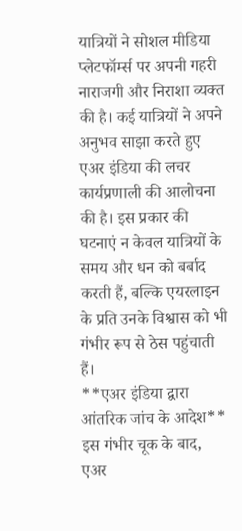यात्रियों ने सोशल मीडिया प्लेटफॉर्म्स पर अपनी गहरी नाराजगी और निराशा व्यक्त की है। कई यात्रियों ने अपने अनुभव साझा करते हुए एअर इंडिया की लचर कार्यप्रणाली की आलोचना की है। इस प्रकार की घटनाएं न केवल यात्रियों के समय और धन को बर्बाद करती हैं, बल्कि एयरलाइन के प्रति उनके विश्वास को भी गंभीर रूप से ठेस पहुंचाती हैं।
**एअर इंडिया द्वारा आंतरिक जांच के आदेश**
इस गंभीर चूक के बाद, एअर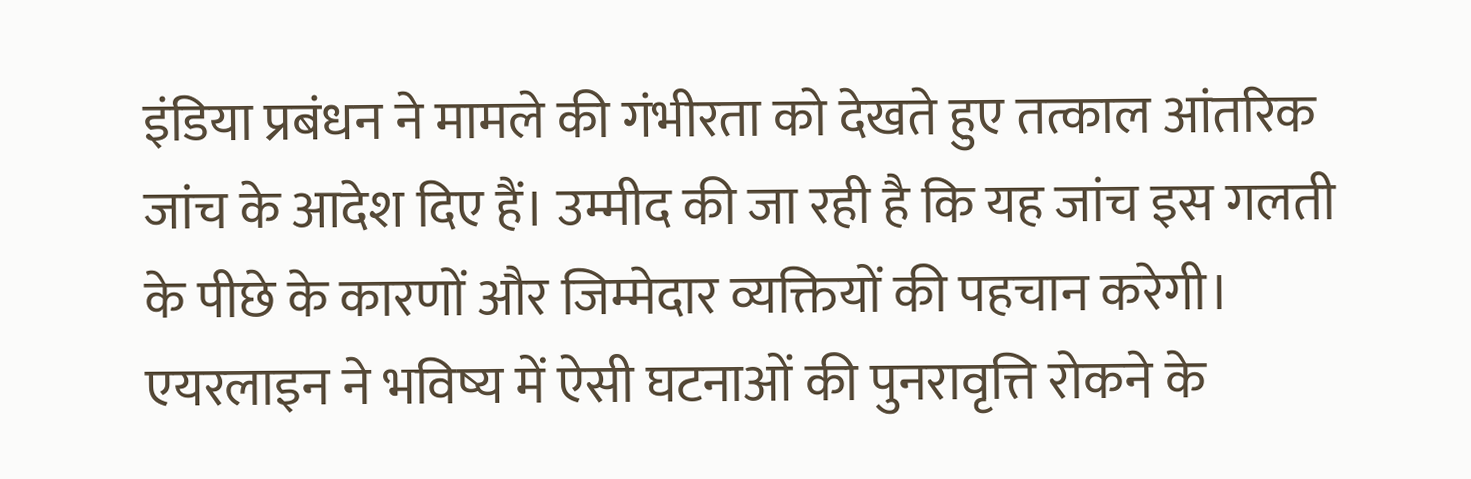इंडिया प्रबंधन ने मामले की गंभीरता को देखते हुए तत्काल आंतरिक जांच के आदेश दिए हैं। उम्मीद की जा रही है कि यह जांच इस गलती के पीछे के कारणों और जिम्मेदार व्यक्तियों की पहचान करेगी। एयरलाइन ने भविष्य में ऐसी घटनाओं की पुनरावृत्ति रोकने के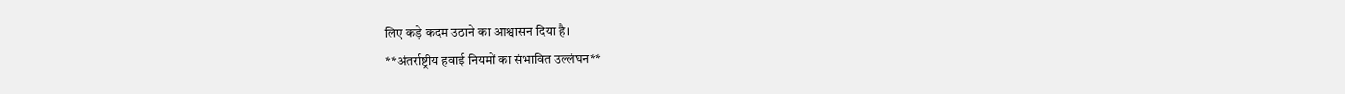लिए कड़े कदम उठाने का आश्वासन दिया है।
**अंतर्राष्ट्रीय हवाई नियमों का संभावित उल्लंघन**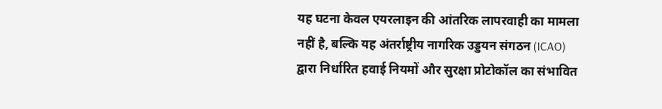यह घटना केवल एयरलाइन की आंतरिक लापरवाही का मामला नहीं है, बल्कि यह अंतर्राष्ट्रीय नागरिक उड्डयन संगठन (ICAO) द्वारा निर्धारित हवाई नियमों और सुरक्षा प्रोटोकॉल का संभावित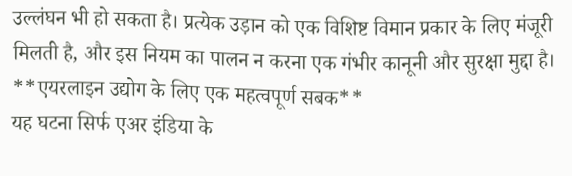उल्लंघन भी हो सकता है। प्रत्येक उड़ान को एक विशिष्ट विमान प्रकार के लिए मंजूरी मिलती है, और इस नियम का पालन न करना एक गंभीर कानूनी और सुरक्षा मुद्दा है।
**एयरलाइन उद्योग के लिए एक महत्वपूर्ण सबक**
यह घटना सिर्फ एअर इंडिया के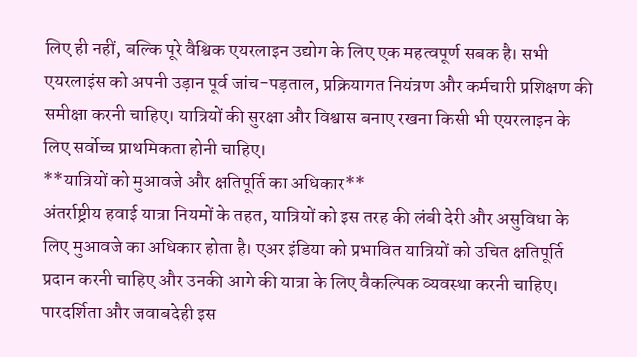लिए ही नहीं, बल्कि पूरे वैश्विक एयरलाइन उद्योग के लिए एक महत्वपूर्ण सबक है। सभी एयरलाइंस को अपनी उड़ान पूर्व जांच-पड़ताल, प्रक्रियागत नियंत्रण और कर्मचारी प्रशिक्षण की समीक्षा करनी चाहिए। यात्रियों की सुरक्षा और विश्वास बनाए रखना किसी भी एयरलाइन के लिए सर्वोच्च प्राथमिकता होनी चाहिए।
**यात्रियों को मुआवजे और क्षतिपूर्ति का अधिकार**
अंतर्राष्ट्रीय हवाई यात्रा नियमों के तहत, यात्रियों को इस तरह की लंबी देरी और असुविधा के लिए मुआवजे का अधिकार होता है। एअर इंडिया को प्रभावित यात्रियों को उचित क्षतिपूर्ति प्रदान करनी चाहिए और उनकी आगे की यात्रा के लिए वैकल्पिक व्यवस्था करनी चाहिए। पारदर्शिता और जवाबदेही इस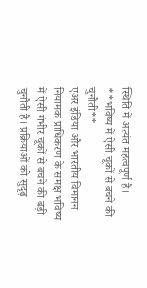स्थिति में अत्यंत महत्वपूर्ण है।
**भविष्य में ऐसी चूकों से बचने की चुनौती**
एअर इंडिया और भारतीय विमानन नियामक प्राधिकरण के समक्ष भविष्य में ऐसी गंभीर चूकों से बचने की बड़ी चुनौती है। प्रक्रियाओं को सुदृढ़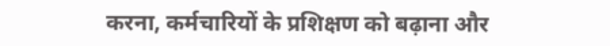करना, कर्मचारियों के प्रशिक्षण को बढ़ाना और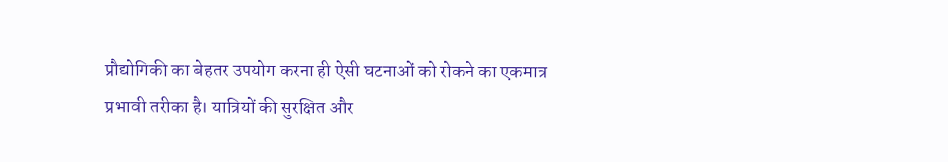प्रौद्योगिकी का बेहतर उपयोग करना ही ऐसी घटनाओं को रोकने का एकमात्र प्रभावी तरीका है। यात्रियों की सुरक्षित और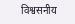विश्वसनीय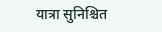यात्रा सुनिश्चित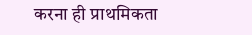करना ही प्राथमिकता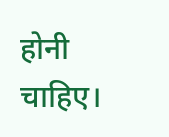होनी चाहिए।